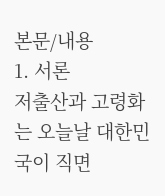본문/내용
1. 서론
저출산과 고령화는 오늘날 대한민국이 직면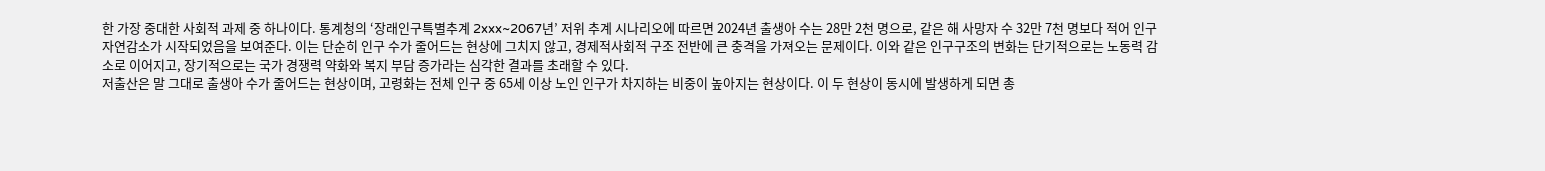한 가장 중대한 사회적 과제 중 하나이다. 통계청의 ‘장래인구특별추계 2xxx~2067년’ 저위 추계 시나리오에 따르면 2024년 출생아 수는 28만 2천 명으로, 같은 해 사망자 수 32만 7천 명보다 적어 인구 자연감소가 시작되었음을 보여준다. 이는 단순히 인구 수가 줄어드는 현상에 그치지 않고, 경제적사회적 구조 전반에 큰 충격을 가져오는 문제이다. 이와 같은 인구구조의 변화는 단기적으로는 노동력 감소로 이어지고, 장기적으로는 국가 경쟁력 약화와 복지 부담 증가라는 심각한 결과를 초래할 수 있다.
저출산은 말 그대로 출생아 수가 줄어드는 현상이며, 고령화는 전체 인구 중 65세 이상 노인 인구가 차지하는 비중이 높아지는 현상이다. 이 두 현상이 동시에 발생하게 되면 총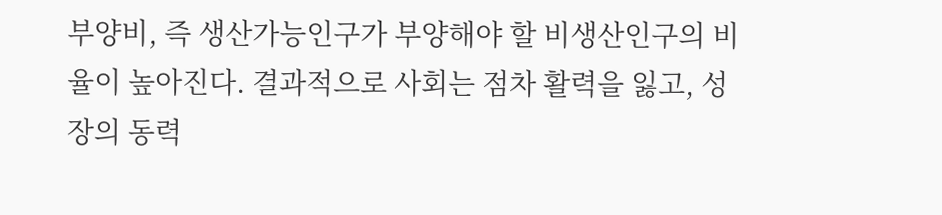부양비, 즉 생산가능인구가 부양해야 할 비생산인구의 비율이 높아진다. 결과적으로 사회는 점차 활력을 잃고, 성장의 동력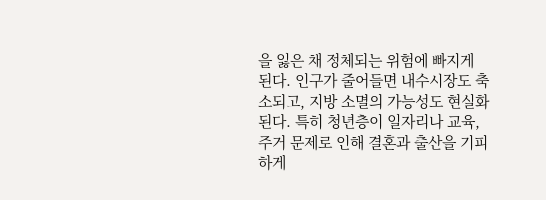을 잃은 채 정체되는 위험에 빠지게 된다. 인구가 줄어들면 내수시장도 축소되고, 지방 소멸의 가능성도 현실화된다. 특히 청년층이 일자리나 교육, 주거 문제로 인해 결혼과 출산을 기피하게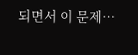되면서 이 문제…